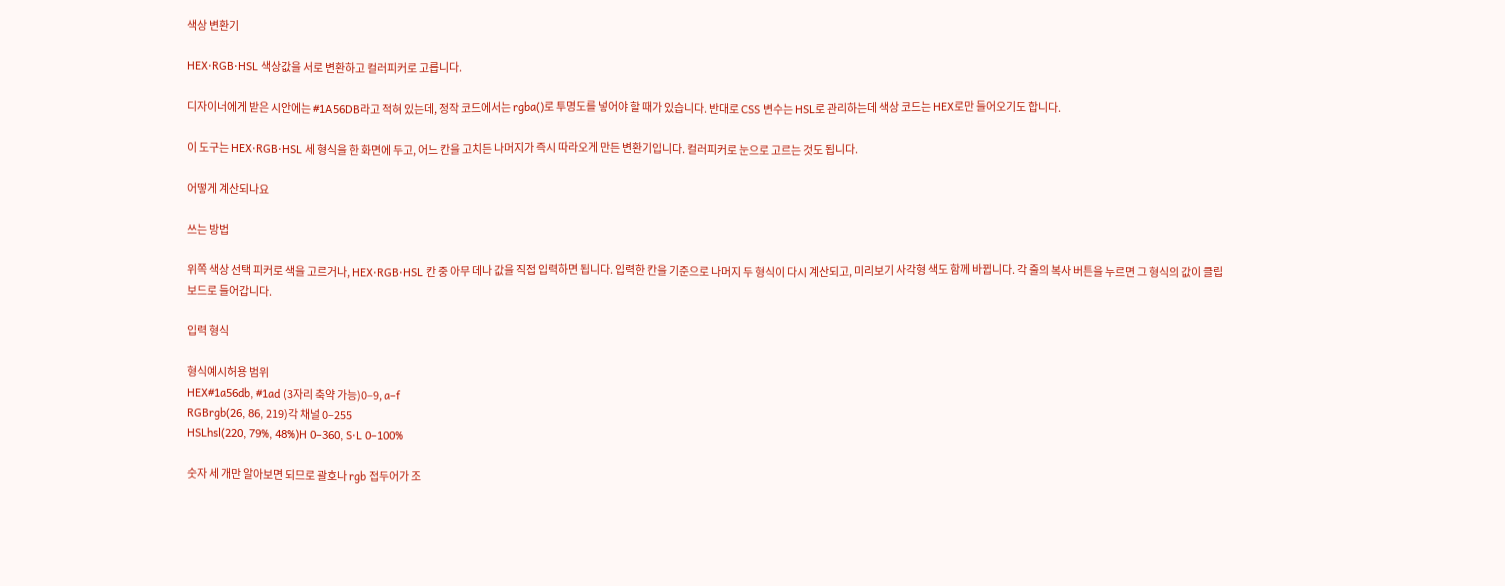색상 변환기

HEX·RGB·HSL 색상값을 서로 변환하고 컬러피커로 고릅니다.

디자이너에게 받은 시안에는 #1A56DB라고 적혀 있는데, 정작 코드에서는 rgba()로 투명도를 넣어야 할 때가 있습니다. 반대로 CSS 변수는 HSL로 관리하는데 색상 코드는 HEX로만 들어오기도 합니다.

이 도구는 HEX·RGB·HSL 세 형식을 한 화면에 두고, 어느 칸을 고치든 나머지가 즉시 따라오게 만든 변환기입니다. 컬러피커로 눈으로 고르는 것도 됩니다.

어떻게 계산되나요

쓰는 방법

위쪽 색상 선택 피커로 색을 고르거나, HEX·RGB·HSL 칸 중 아무 데나 값을 직접 입력하면 됩니다. 입력한 칸을 기준으로 나머지 두 형식이 다시 계산되고, 미리보기 사각형 색도 함께 바뀝니다. 각 줄의 복사 버튼을 누르면 그 형식의 값이 클립보드로 들어갑니다.

입력 형식

형식예시허용 범위
HEX#1a56db, #1ad (3자리 축약 가능)0–9, a–f
RGBrgb(26, 86, 219)각 채널 0–255
HSLhsl(220, 79%, 48%)H 0–360, S·L 0–100%

숫자 세 개만 알아보면 되므로 괄호나 rgb 접두어가 조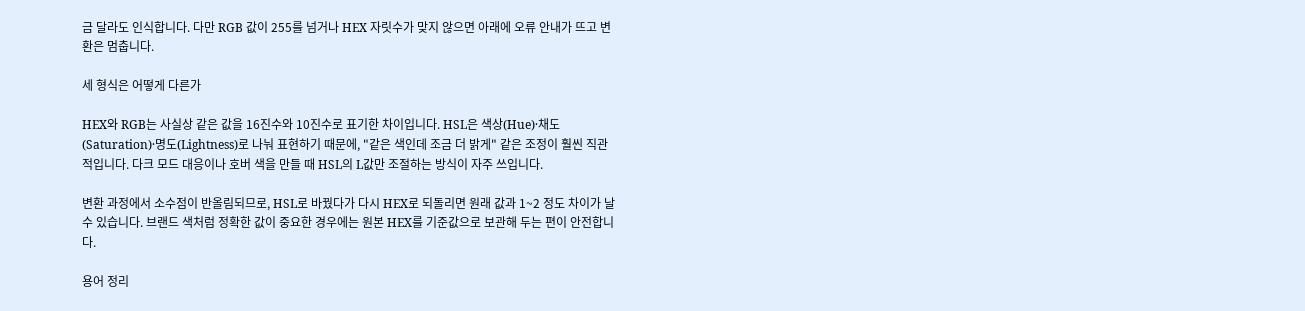금 달라도 인식합니다. 다만 RGB 값이 255를 넘거나 HEX 자릿수가 맞지 않으면 아래에 오류 안내가 뜨고 변환은 멈춥니다.

세 형식은 어떻게 다른가

HEX와 RGB는 사실상 같은 값을 16진수와 10진수로 표기한 차이입니다. HSL은 색상(Hue)·채도(Saturation)·명도(Lightness)로 나눠 표현하기 때문에, "같은 색인데 조금 더 밝게" 같은 조정이 훨씬 직관적입니다. 다크 모드 대응이나 호버 색을 만들 때 HSL의 L값만 조절하는 방식이 자주 쓰입니다.

변환 과정에서 소수점이 반올림되므로, HSL로 바꿨다가 다시 HEX로 되돌리면 원래 값과 1~2 정도 차이가 날 수 있습니다. 브랜드 색처럼 정확한 값이 중요한 경우에는 원본 HEX를 기준값으로 보관해 두는 편이 안전합니다.

용어 정리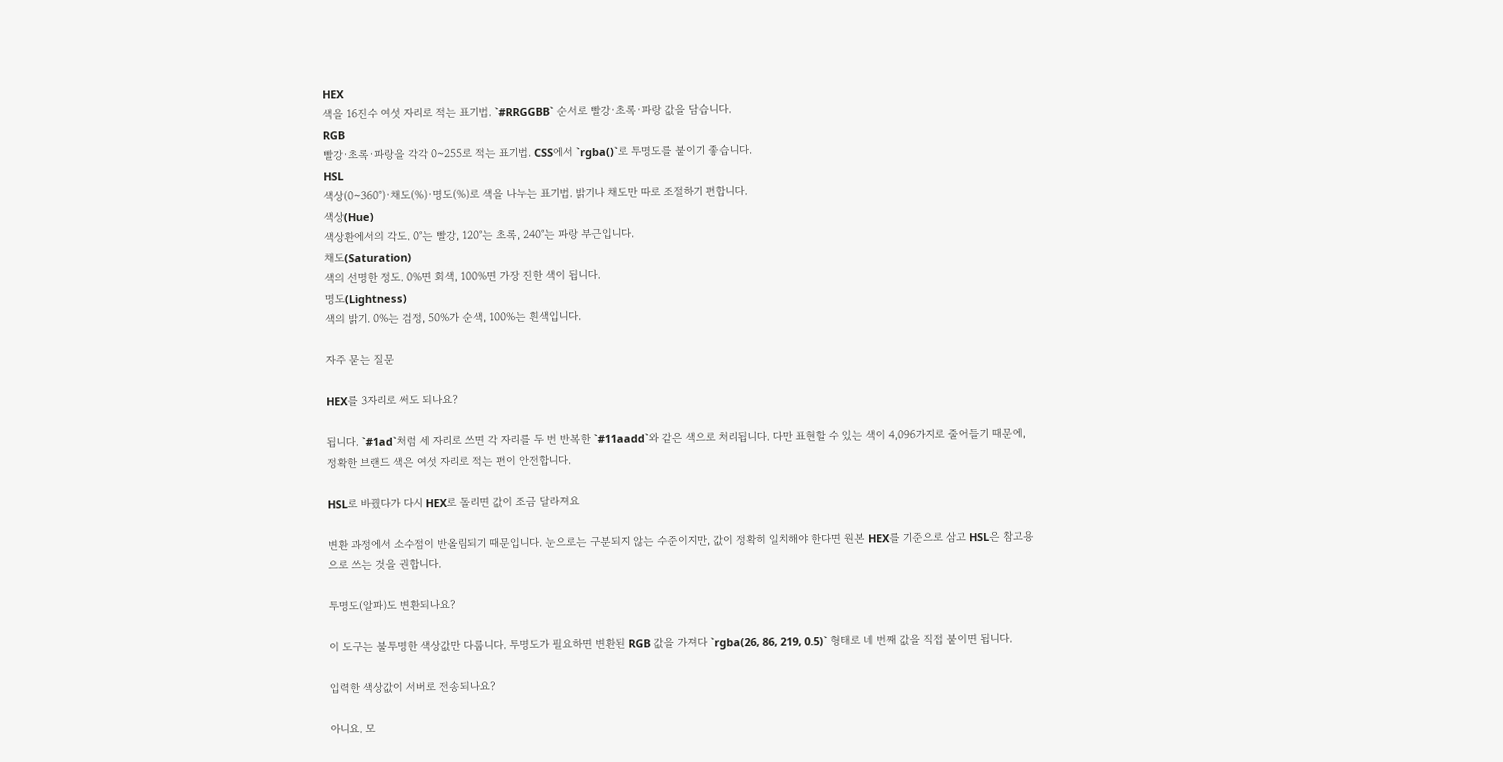HEX
색을 16진수 여섯 자리로 적는 표기법. `#RRGGBB` 순서로 빨강·초록·파랑 값을 담습니다.
RGB
빨강·초록·파랑을 각각 0~255로 적는 표기법. CSS에서 `rgba()`로 투명도를 붙이기 좋습니다.
HSL
색상(0~360°)·채도(%)·명도(%)로 색을 나누는 표기법. 밝기나 채도만 따로 조절하기 편합니다.
색상(Hue)
색상환에서의 각도. 0°는 빨강, 120°는 초록, 240°는 파랑 부근입니다.
채도(Saturation)
색의 선명한 정도. 0%면 회색, 100%면 가장 진한 색이 됩니다.
명도(Lightness)
색의 밝기. 0%는 검정, 50%가 순색, 100%는 흰색입니다.

자주 묻는 질문

HEX를 3자리로 써도 되나요?

됩니다. `#1ad`처럼 세 자리로 쓰면 각 자리를 두 번 반복한 `#11aadd`와 같은 색으로 처리됩니다. 다만 표현할 수 있는 색이 4,096가지로 줄어들기 때문에, 정확한 브랜드 색은 여섯 자리로 적는 편이 안전합니다.

HSL로 바꿨다가 다시 HEX로 돌리면 값이 조금 달라져요

변환 과정에서 소수점이 반올림되기 때문입니다. 눈으로는 구분되지 않는 수준이지만, 값이 정확히 일치해야 한다면 원본 HEX를 기준으로 삼고 HSL은 참고용으로 쓰는 것을 권합니다.

투명도(알파)도 변환되나요?

이 도구는 불투명한 색상값만 다룹니다. 투명도가 필요하면 변환된 RGB 값을 가져다 `rgba(26, 86, 219, 0.5)` 형태로 네 번째 값을 직접 붙이면 됩니다.

입력한 색상값이 서버로 전송되나요?

아니요. 모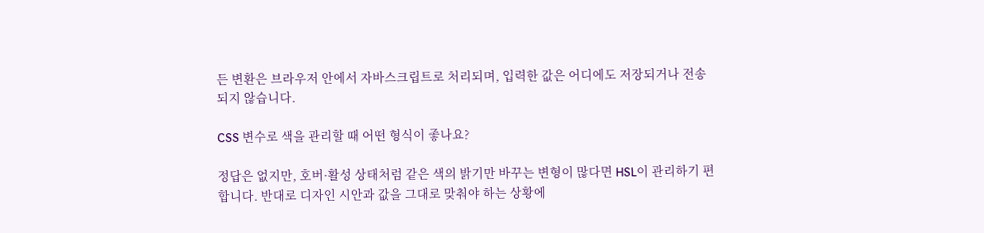든 변환은 브라우저 안에서 자바스크립트로 처리되며, 입력한 값은 어디에도 저장되거나 전송되지 않습니다.

CSS 변수로 색을 관리할 때 어떤 형식이 좋나요?

정답은 없지만, 호버·활성 상태처럼 같은 색의 밝기만 바꾸는 변형이 많다면 HSL이 관리하기 편합니다. 반대로 디자인 시안과 값을 그대로 맞춰야 하는 상황에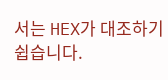서는 HEX가 대조하기 쉽습니다.